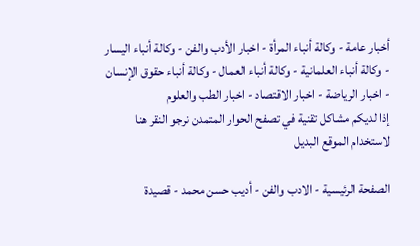أخبار عامة - وكالة أنباء المرأة - اخبار الأدب والفن - وكالة أنباء اليسار - وكالة أنباء العلمانية - وكالة أنباء العمال - وكالة أنباء حقوق الإنسان - اخبار الرياضة - اخبار الاقتصاد - اخبار الطب والعلوم
إذا لديكم مشاكل تقنية في تصفح الحوار المتمدن نرجو النقر هنا لاستخدام الموقع البديل

الصفحة الرئيسية - الادب والفن - أديب حسن محمد - قصيدة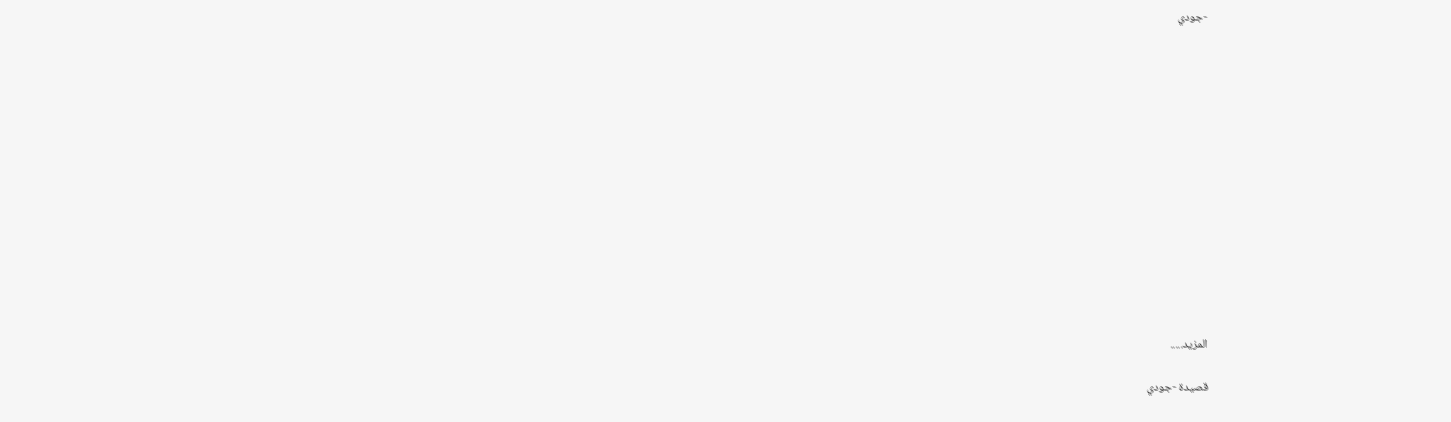-جودي














المزيد.....

قصيدة -جودي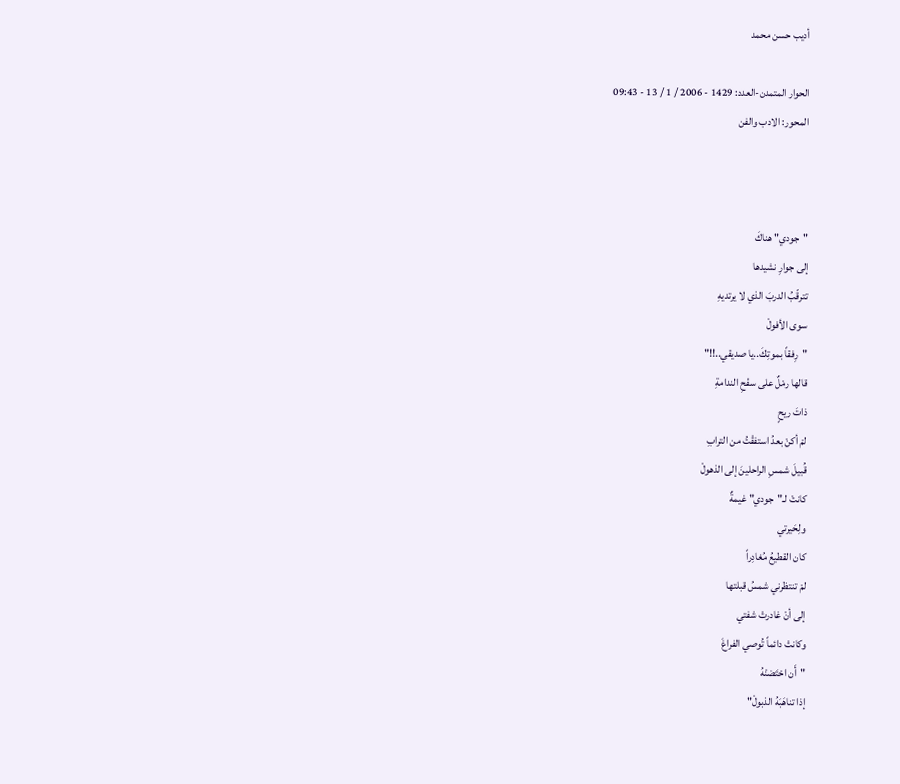أديب حسن محمد

الحوار المتمدن-العدد: 1429 - 2006 / 1 / 13 - 09:43
المحور: الادب والفن



"جودي" هناكَ
إلى جوارِ نشيدها
تترقّبُ الدربَ الذي لا يرتديهِ
سوى الأفولْ
"رِفقاً بموتِكَ..يا صديقي..!!"
قالها رمْلٌ على سفْحِ الندامةِ
ذاتَ ريحٍ
لمْ أكنْ بعدُ استفقْتُ من الترابِ
قُبيلَ شمسِ الراحلينَ إلى الذهولْ
كانتْ لـ"جودي" غيمةٌ
ولِحَيرتي
كان القطيعُ مُغادِراً
لمْ تنتظرني شمسُ قبلتها
إلى أنْ غادرتْ شفتي
وكانتْ دائماً تُوصي الفراغَ
"أَن احْتَضنْهُ
إذا تناهَبَهُ الذبولْ"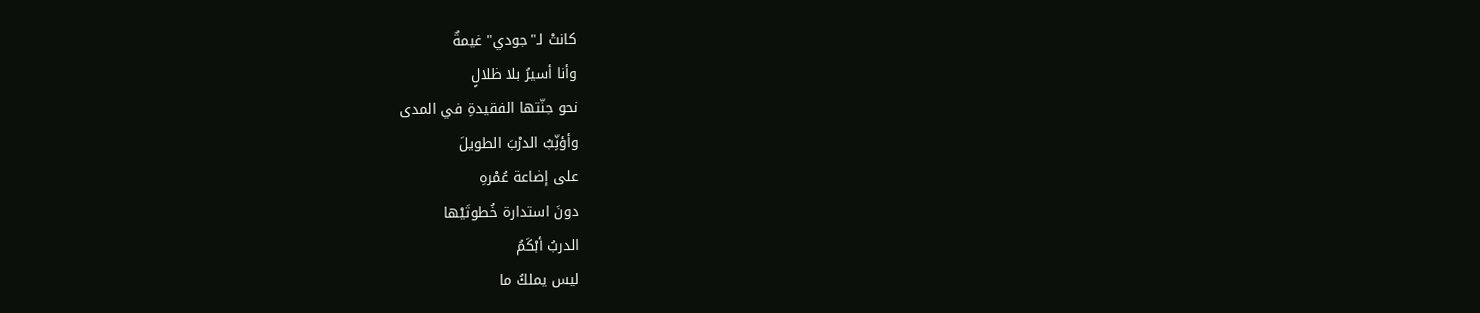كانتْ لـ"جودي" غيمةٌ
وأنا أسيرُ بلا ظلالٍ
نحو جنّتها الفقيدةِ في المدى
وأؤنِّبُ الدرْبَ الطويلَ
على إضاعة عُمْرهِ
دونَ استدارة خُطوتَيْها
الدربُ أبْكَمُ
ليس يملكُ ما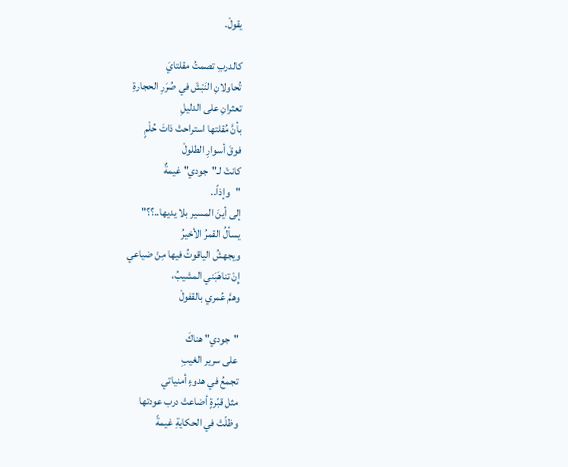يقولْ.

كالدربِ تصمتُ مقلتايَ
تُحاولانِ النَبْشَ في صُرَرِ الحجارةِ
تعثرانِ على الدليلِ
بأنَّ مُقلتها استراحتْ ذاتَ حُلْمٍ
فوقَ أسوارِ الطلولْ
كانتْ لـ"جودي" غيمةٌ
"وإذاً..
إلى أينَ المسير بلا يديها..؟؟"
يسألُ القمرُ الأخيرُ
ويجهشُ الياقوتُ فيها مِنْ ضياعي
إِنْ تناهَبَني المشيبُ،
وهمَّ عُمري بالقفولْ

"جودي" هناكَ
على سرير الغيبِ
تجمعُ في هدوءٍ أمنياتي
مثل قبّرةٍ أضاعتْ درب عودتها
وظلّتْ في الحكايةِ غيمةً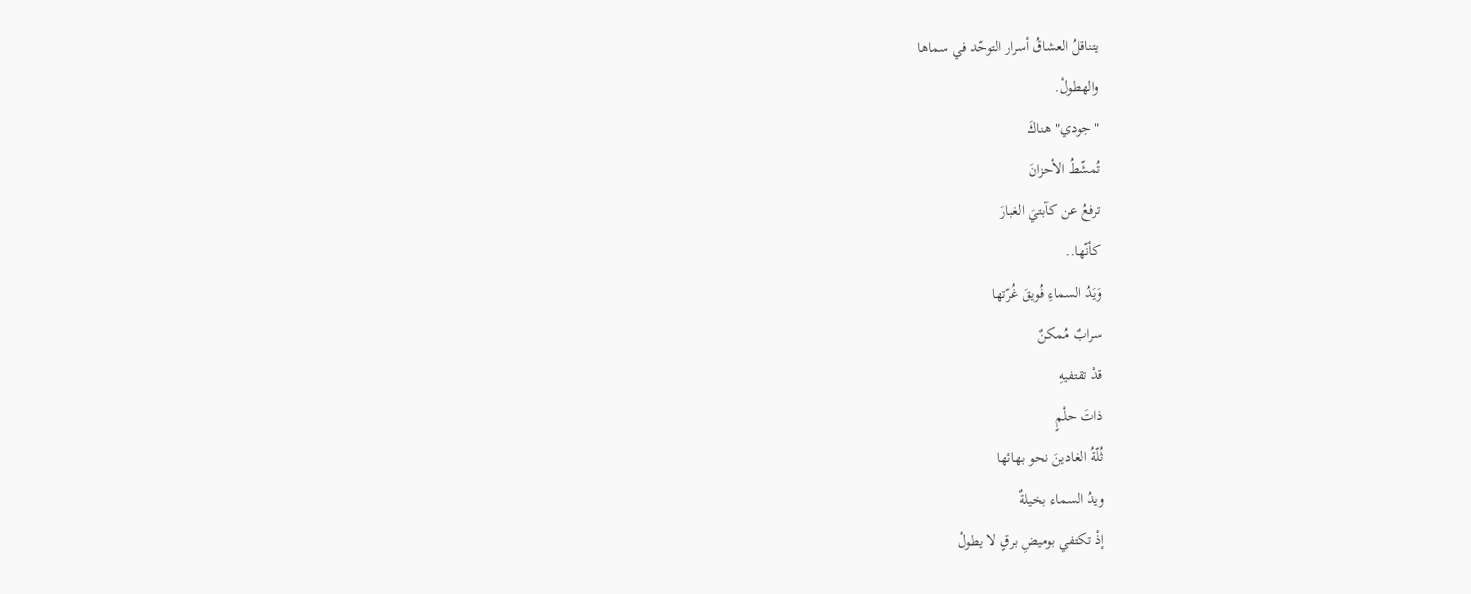يتناقلُ العشاقُ أسرار التوحّد في سماها
والهطولْ.
"جودي" هناكَ
تُمشّطُ الأحزانَ
ترفعُ عن كآبتيَ الغبارَ
كأنّها..
وَيَدُ السماءِ فُويقَ غُرّتها
سرابٌ مُمكنٌ
قدْ تقتفيهِ
ذاتَ حلْمٍ
ثُلّةُ الغادينَ نحو بهائها
ويدُ السماء بخيلةٌ
إذْ تكتفي بوميضِ برقٍ لا يطولْ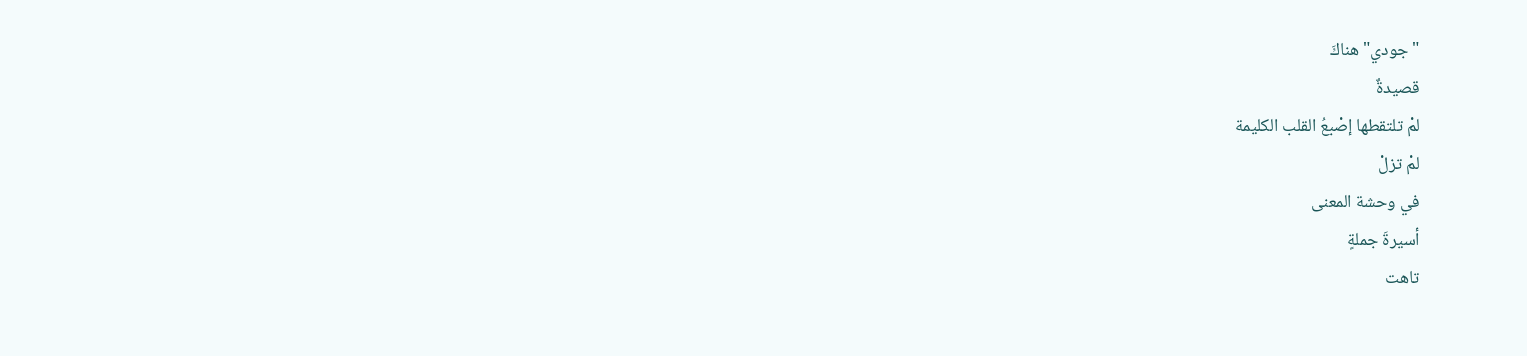"جودي" هناكَ
قصيدةٌ
لمْ تلتقطها إصْبعُ القلب الكليمة
لمْ تزلْ
في وحشة المعنى
أسيرةَ جملةٍ
تاهت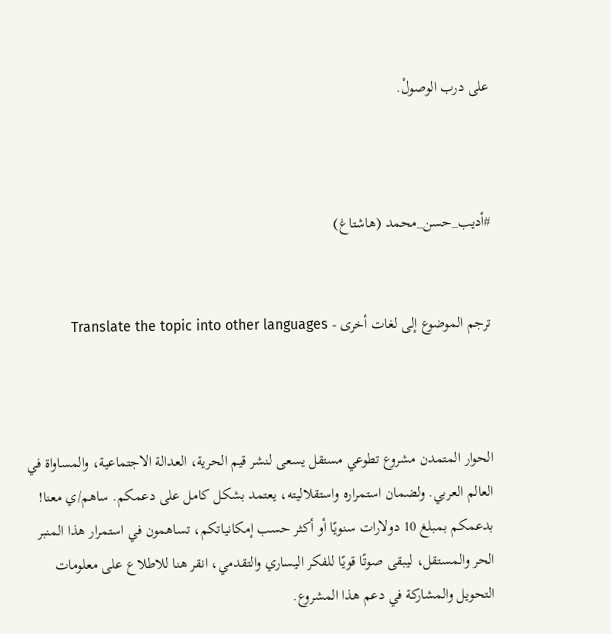على درب الوصولْ.



#أديب_حسن_محمد (هاشتاغ)


ترجم الموضوع إلى لغات أخرى - Translate the topic into other languages



الحوار المتمدن مشروع تطوعي مستقل يسعى لنشر قيم الحرية، العدالة الاجتماعية، والمساواة في العالم العربي. ولضمان استمراره واستقلاليته، يعتمد بشكل كامل على دعمكم. ساهم/ي معنا! بدعمكم بمبلغ 10 دولارات سنويًا أو أكثر حسب إمكانياتكم، تساهمون في استمرار هذا المنبر الحر والمستقل، ليبقى صوتًا قويًا للفكر اليساري والتقدمي، انقر هنا للاطلاع على معلومات التحويل والمشاركة في دعم هذا المشروع.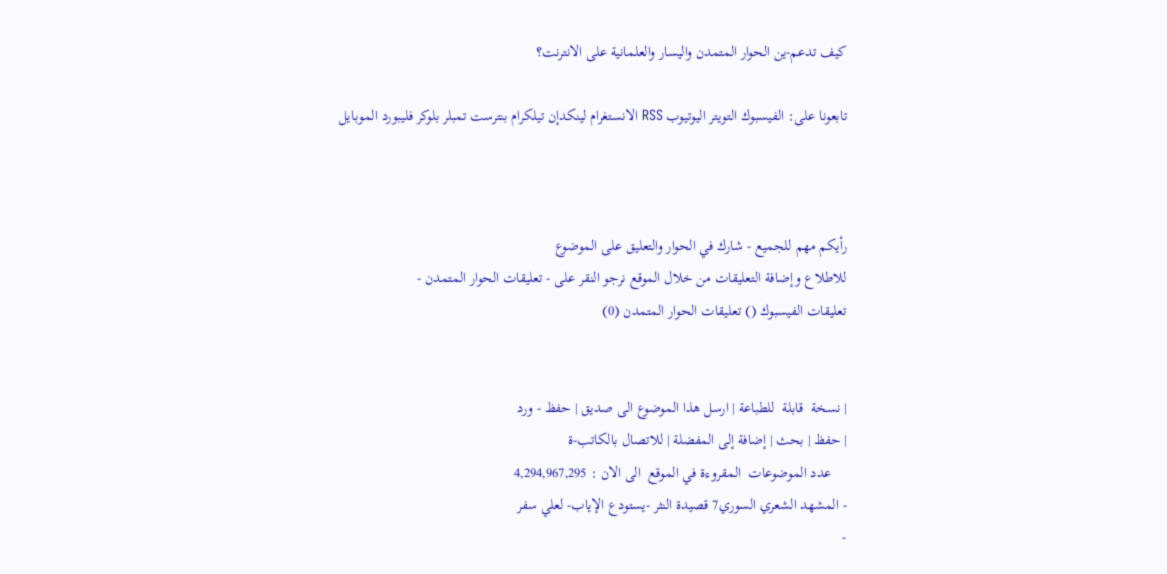كيف تدعم-ين الحوار المتمدن واليسار والعلمانية على الانترنت؟

تابعونا على: الفيسبوك التويتر اليوتيوب RSS الانستغرام لينكدإن تيلكرام بنترست تمبلر بلوكر فليبورد الموبايل



رأيكم مهم للجميع - شارك في الحوار والتعليق على الموضوع
للاطلاع وإضافة التعليقات من خلال الموقع نرجو النقر على - تعليقات الحوار المتمدن -
تعليقات الفيسبوك () تعليقات الحوار المتمدن (0)


| نسخة  قابلة  للطباعة | ارسل هذا الموضوع الى صديق | حفظ - ورد
| حفظ | بحث | إضافة إلى المفضلة | للاتصال بالكاتب-ة
    عدد الموضوعات  المقروءة في الموقع  الى الان : 4,294,967,295
- المشهد الشعري السوري7 قصيدة النثر -يستودع الإياب- لعلي سفر
-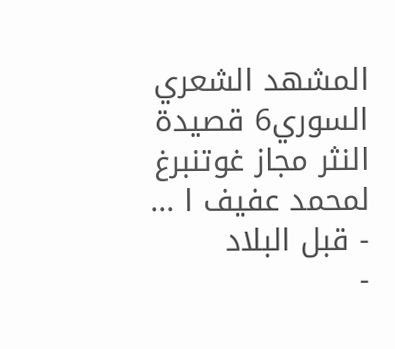المشهد الشعري السوري6 قصيدة النثر مجاز غوتنبرغ لمحمد عفيف ا ...
- قبل البلاد
-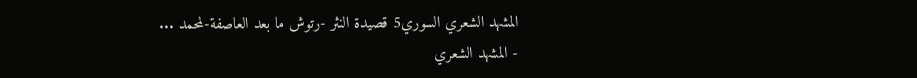المشهد الشعري السوري5 قصيدة النثر -رتوش ما بعد العاصفة-لمحمد ...
- المشهد الشعري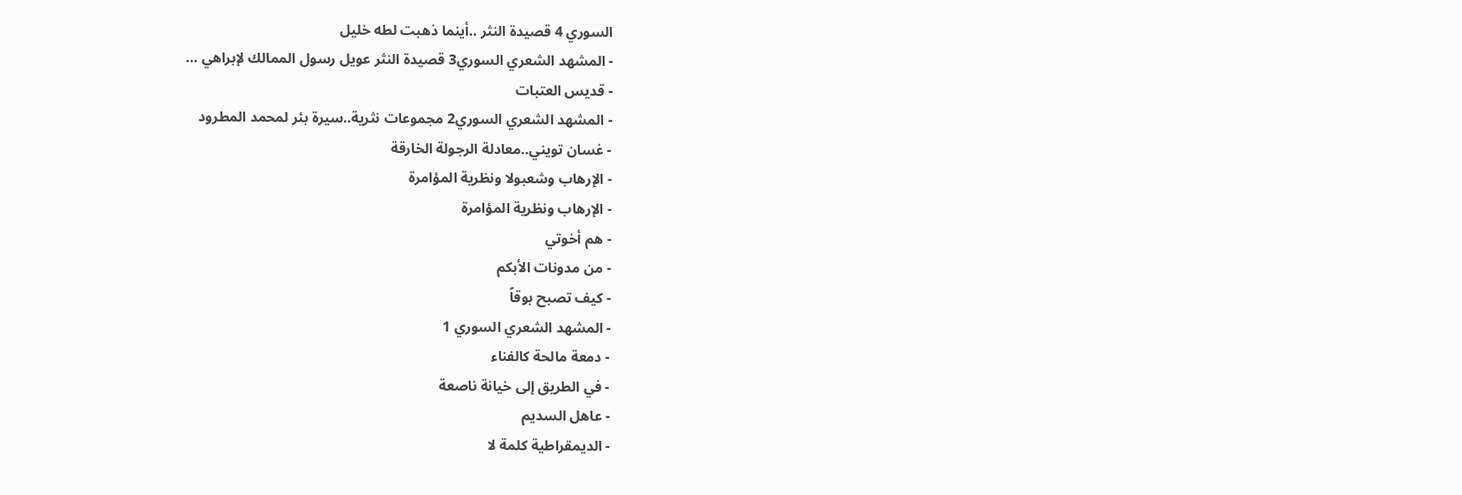السوري 4 قصيدة النثر ..أينما ذهبت لطه خليل
- المشهد الشعري السوري3 قصيدة النثر عويل رسول الممالك لإبراهي ...
- قديس العتبات
- المشهد الشعري السوري2 مجموعات نثرية..سيرة بئر لمحمد المطرود
- غسان تويني..معادلة الرجولة الخارقة
- الإرهاب وشعبولا ونظرية المؤامرة
- الإرهاب ونظرية المؤامرة
- هم أخوتي
- من مدونات الأبكم
- كيف تصبح بوقاً
- المشهد الشعري السوري 1
- دمعة مالحة كالفناء
- في الطريق إلى خيانة ناصعة
- عاهل السديم
- الديمقراطية كلمة لا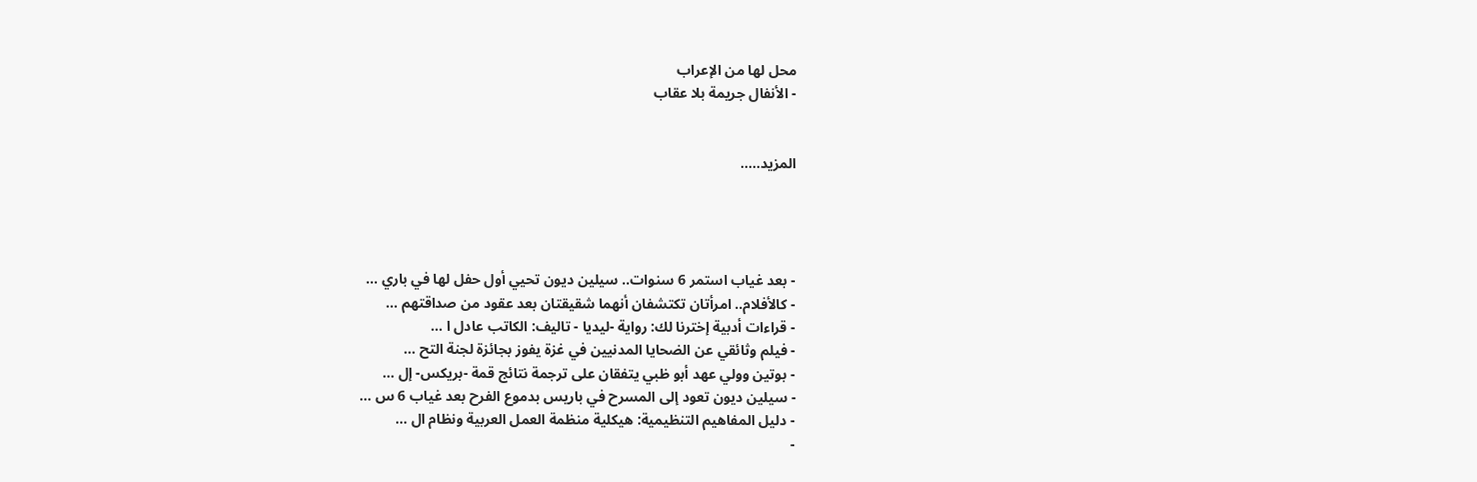محل لها من الإعراب
- الأنفال جريمة بلا عقاب


المزيد.....




- بعد غياب استمر 6 سنوات.. سيلين ديون تحيي أول حفل لها في باري ...
- كالأفلام.. امرأتان تكتشفان أنهما شقيقتان بعد عقود من صداقتهم ...
- قراءات أدبية إخترنا لك: رواية -ليديا - تاليف: الكاتب عادل ا ...
- فيلم وثائقي عن الضحايا المدنيين في غزة يفوز بجائزة لجنة التح ...
- بوتين وولي عهد أبو ظبي يتفقان على ترجمة نتائج قمة -بريكس- إل ...
- سيلين ديون تعود إلى المسرح في باريس بدموع الفرح بعد غياب 6 س ...
- دليل المفاهيم التنظيمية: هيكلية منظمة العمل العربية ونظام ال ...
-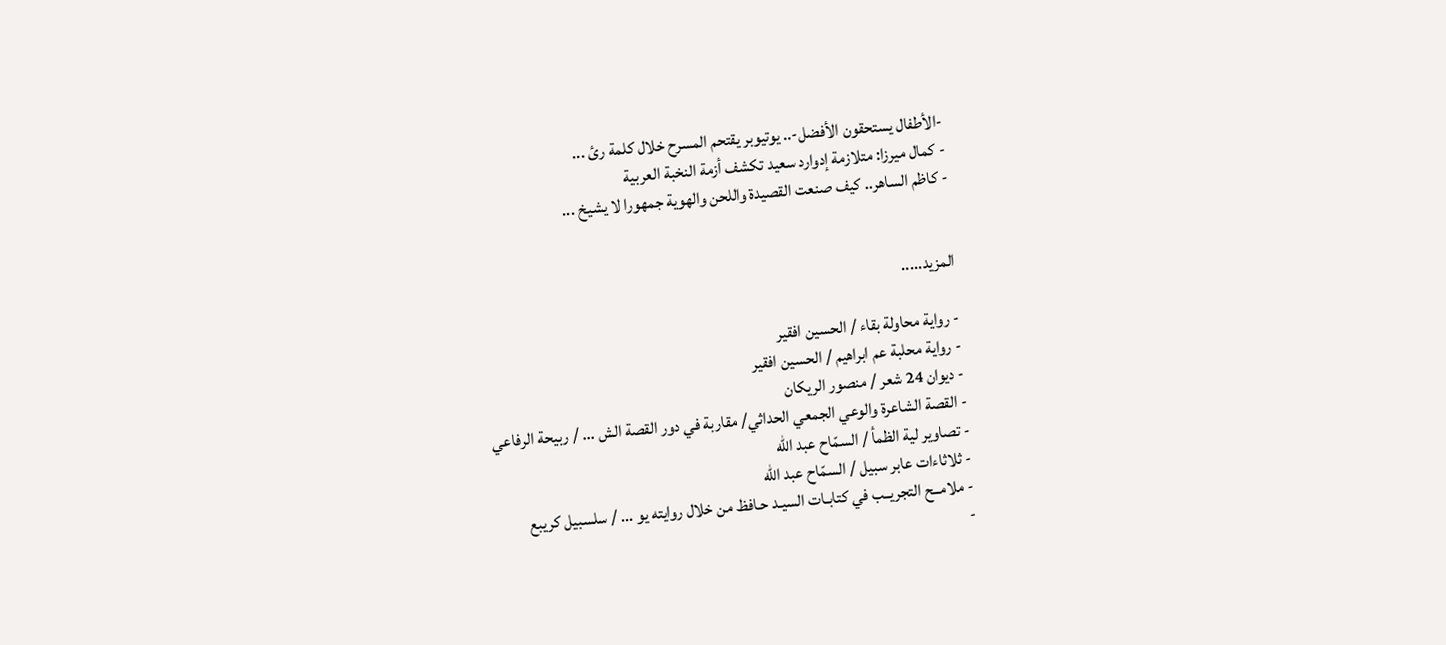-الأطفال يستحقون الأفضل-.. يوتيوبر يقتحم المسرح خلال كلمة رئ ...
- كمال ميرزا: متلازمة إدوارد سعيد تكشف أزمة النخبة العربية
- كاظم الساهر.. كيف صنعت القصيدة واللحن والهوية جمهورا لا يشيخ ...


المزيد.....

- رواية محاولة بقاء / الحسين افقير
- رواية محلبة عم ابراهيم / الحسين افقير
- ديوان 24 شعر / منصور الريكان
- القصة الشاعرة والوعي الجمعي الحداثي/ مقاربة في دور القصة الش ... / ربيحة الرفاعي
- تصاوير لية الظمأ / السمّاح عبد الله
- ثلاثاءات عابر سبيل / السمّاح عبد الله
- ملامــح التجريــب في كتابـات السيـد حـافظ من خلال روايته يو ... / سلسبيل كريبع
-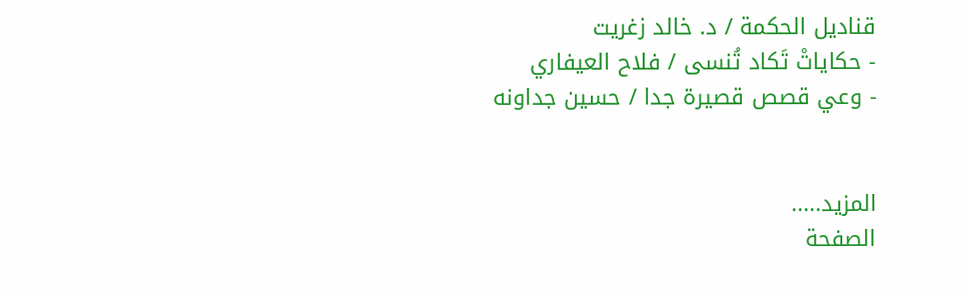قناديل الحكمة / د. خالد زغريت
- حكاياتْ تَكاد تُنسى / فلاح العيفاري
- وعي قصص قصيرة جدا / حسين جداونه


المزيد.....
الصفحة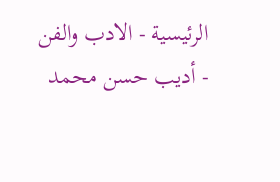الرئيسية - الادب والفن - أديب حسن محمد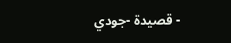- قصيدة -جودي